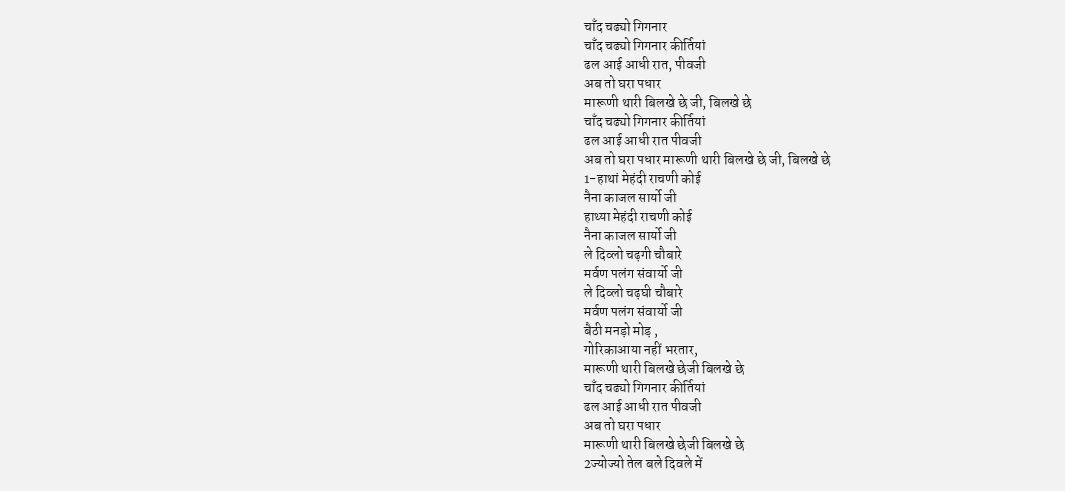चाँद चढ्यो गिगनार
चाँद चढ्यो गिगनार कीर्तियां
ढल आई आधी रात, पीवजी
अब तो घरा पधार
मारूणी थारी बिलखे छे जी, बिलखे छे
चाँद चढ्यो गिगनार कीर्तियां
ढल आई आधी रात पीवजी
अब तो घरा पधार मारूणी थारी बिलखे छे जी, बिलखे छे
1-हाथां मेहंदी राचणी कोई
नैना काजल सार्यो जी
हाथ्या मेहंदी राचणी कोई
नैना काजल सार्यो जी
ले दिव्लो चढ़गी चौबारे
मर्वण पलंग संवार्यो जी
ले दिव्लो चढ़घी चौबारे
मर्वण पलंग संवार्यो जी
बैठी मनड़ो मोड़ ,
गोरिकाआया नहीं भरतार,
मारूणी थारी बिलखे छेजी बिलखे छे
चाँद चढ्यो गिगनार कीर्तियां
ढल आई आधी रात पीवजी
अब तो घरा पधार
मारूणी थारी बिलखे छेजी बिलखे छे
2ज्योज्यो तेल बले दिवले में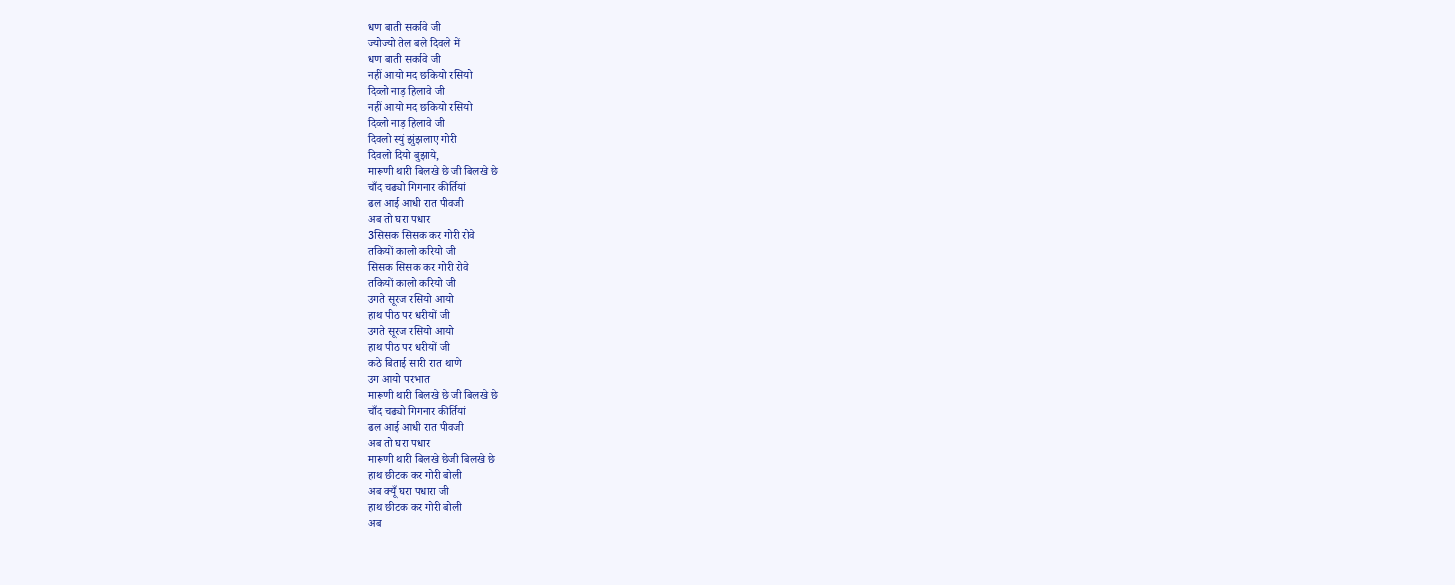धण बाती सर्कावे जी
ज्योज्यो तेल बले दिवले में
धण बाती सर्कावे जी
नहीं आयो मद छकियो रसियो
दिव्लो नाड़ हिलावे जी
नहीं आयो मद छकियो रसियो
दिव्लो नाड़ हिलावे जी
दिवलो स्युं झुंझलाए गोरी
दिवलो दियो बुझाये,
मारूणी थारी बिलखे छे जी बिलखे छे
चाँद चढ्यो गिगनार कीर्तियां
ढल आई आधी रात पीवजी
अब तो घरा पधार
3सिसक सिसक कर गोरी रोवे
तकियों कालो करियो जी
सिसक सिसक कर गोरी रोवे
तकियों कालो करियो जी
उगते सूरज रसियो आयो
हाथ पीठ पर धरीयों जी
उगते सूरज रसियो आयो
हाथ पीठ पर धरीयों जी
कठे बिताई सारी रात थाणे
उग आयो परभात
मारूणी थारी बिलखे छे जी बिलखे छे
चाँद चढ्यो गिगनार कीर्तियां
ढल आई आधी रात पीवजी
अब तो घरा पधार
मारूणी थारी बिलखे छेजी बिलखे छे
हाथ छीटक कर गोरी बोली
अब क्यूँ घरा पधारा जी
हाथ छीटक कर गोरी बोली
अब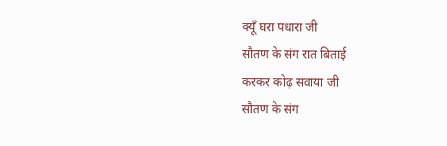क्यूँ घरा पधारा जी
सौतण के संग रात बिताई
करकर कोढ़ सवाया जी
सौतण के संग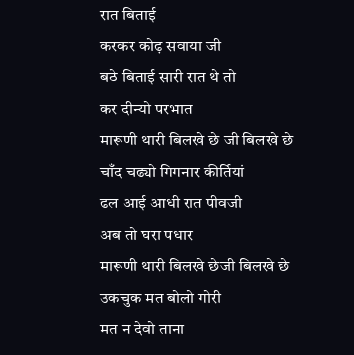रात बिताई
करकर कोढ़ सवाया जी
बठे बिताई सारी रात थे तो
कर दीन्यो परभात
मारूणी थारी बिलखे छे जी बिलखे छे
चाँद चढ्यो गिगनार कीर्तियां
ढल आई आधी रात पीवजी
अब तो घरा पधार
मारूणी थारी बिलखे छेजी बिलखे छे
उकचुक मत बोलो गोरी
मत न देवो ताना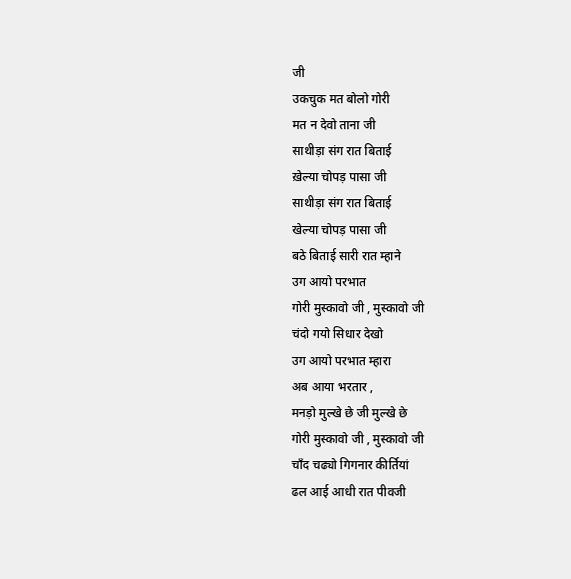जी
उकचुक मत बोलो गोरी
मत न देवो ताना जी
साथीड़ा संग रात बिताई
ख़ेल्या चोपड़ पासा जी
साथीड़ा संग रात बिताई
खेल्या चोपड़ पासा जी
बठे बिताई सारी रात म्हाने
उग आयो परभात
गोरी मुस्कावो जी , मुस्कावो जी
चंदो गयो सिधार देखो
उग आयो परभात म्हारा
अब आया भरतार ,
मनड़ो मुल्खे छे जी मुल्खे छे
गोरी मुस्कावो जी , मुस्कावो जी
चाँद चढ्यो गिगनार कीर्तियां
ढल आई आधी रात पीवजी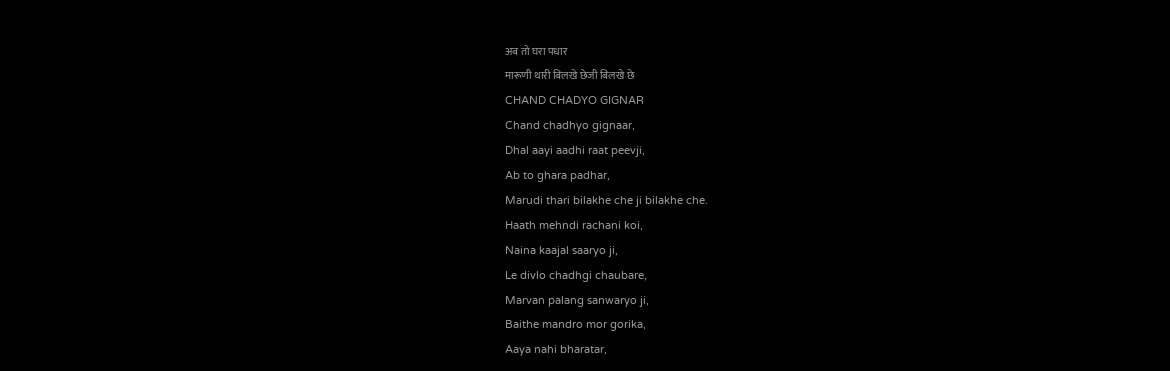अब तो घरा पधार
मारूणी थारी बिलखे छेजी बिलखे छे
CHAND CHADYO GIGNAR
Chand chadhyo gignaar,
Dhal aayi aadhi raat peevji,
Ab to ghara padhar,
Marudi thari bilakhe che ji bilakhe che.
Haath mehndi rachani koi,
Naina kaajal saaryo ji,
Le divlo chadhgi chaubare,
Marvan palang sanwaryo ji,
Baithe mandro mor gorika,
Aaya nahi bharatar,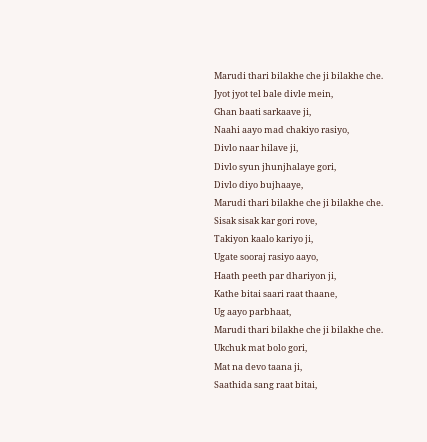Marudi thari bilakhe che ji bilakhe che.
Jyot jyot tel bale divle mein,
Ghan baati sarkaave ji,
Naahi aayo mad chakiyo rasiyo,
Divlo naar hilave ji,
Divlo syun jhunjhalaye gori,
Divlo diyo bujhaaye,
Marudi thari bilakhe che ji bilakhe che.
Sisak sisak kar gori rove,
Takiyon kaalo kariyo ji,
Ugate sooraj rasiyo aayo,
Haath peeth par dhariyon ji,
Kathe bitai saari raat thaane,
Ug aayo parbhaat,
Marudi thari bilakhe che ji bilakhe che.
Ukchuk mat bolo gori,
Mat na devo taana ji,
Saathida sang raat bitai,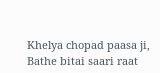Khelya chopad paasa ji,
Bathe bitai saari raat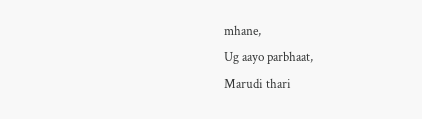mhane,
Ug aayo parbhaat,
Marudi thari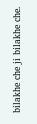bilakhe che ji bilakhe che.